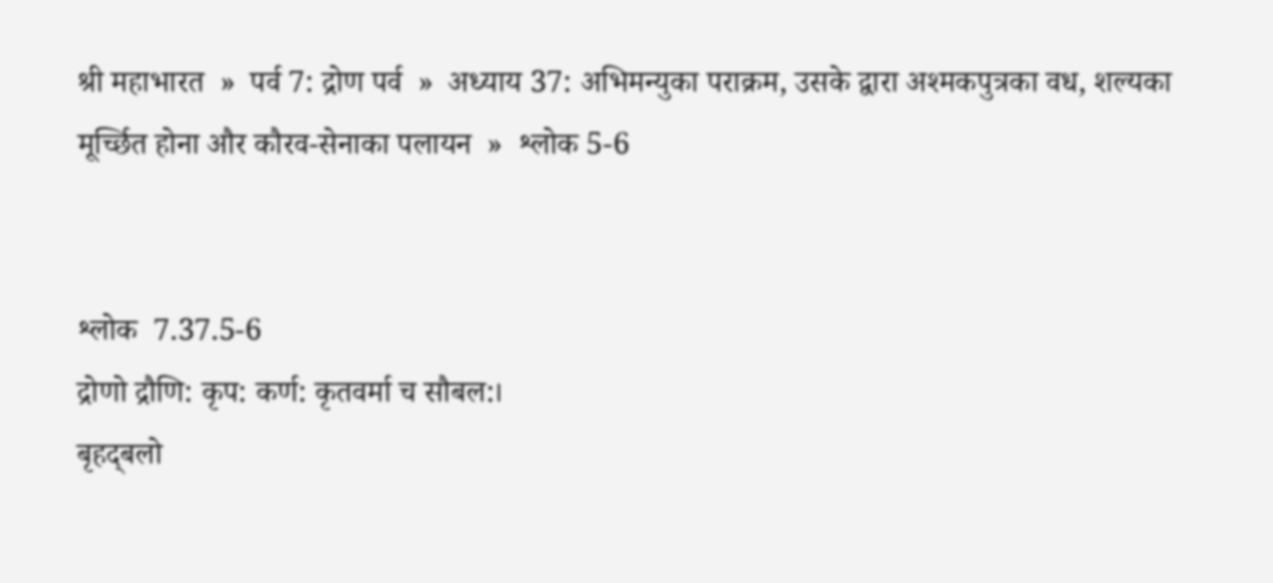श्री महाभारत  »  पर्व 7: द्रोण पर्व  »  अध्याय 37: अभिमन्युका पराक्रम, उसके द्वारा अश्मकपुत्रका वध, शल्यका मूर्च्छित होना और कौरव-सेनाका पलायन  »  श्लोक 5-6


श्लोक  7.37.5-6
द्रोणो द्रौणि: कृप: कर्ण: कृतवर्मा च सौबल:।
बृहद्‍बलो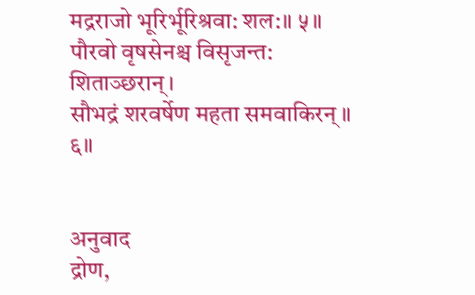मद्रराजो भूरिर्भूरिश्रवा: शल:॥ ५॥
पौरवो वृषसेनश्च विसृजन्त: शिताञ्छरान्।
सौभद्रं शरवर्षेण महता समवाकिरन्॥ ६॥


अनुवाद
द्रोण,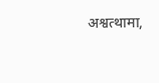अश्वत्थामा,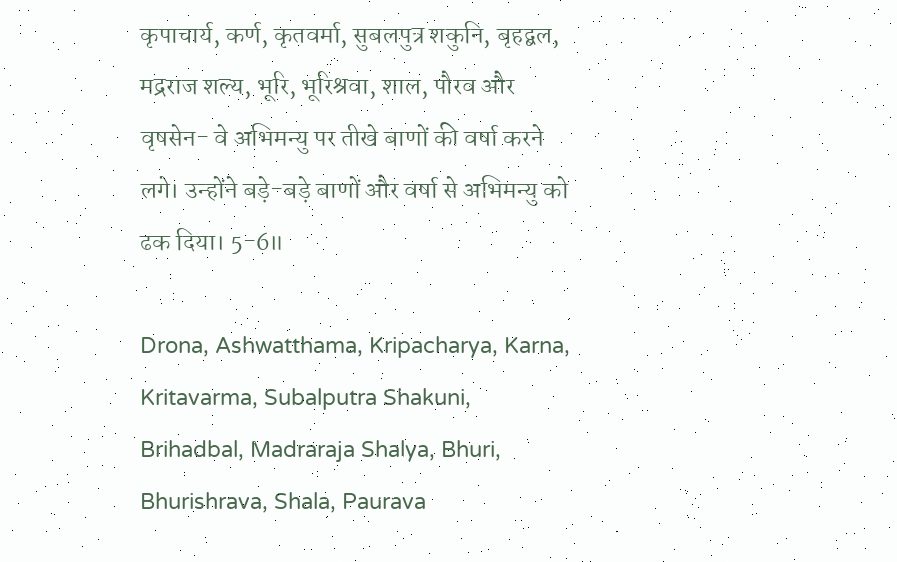कृपाचार्य, कर्ण, कृतवर्मा, सुबलपुत्र शकुनि, बृहद्बल, मद्रराज शल्य, भूरि, भूरिश्रवा, शाल, पौरव और वृषसेन- वे अभिमन्यु पर तीखे बाणों की वर्षा करने लगे। उन्होंने बड़े-बड़े बाणों और वर्षा से अभिमन्यु को ढक दिया। 5-6॥

Drona, Ashwatthama, Kripacharya, Karna, Kritavarma, Subalputra Shakuni, Brihadbal, Madraraja Shalya, Bhuri, Bhurishrava, Shala, Paurava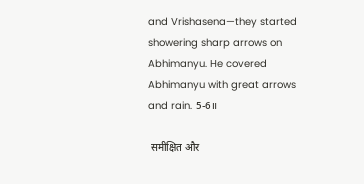and Vrishasena—they started showering sharp arrows on Abhimanyu. He covered Abhimanyu with great arrows and rain. 5-6॥

 समीक्षित और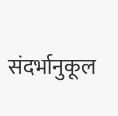संदर्भानुकूल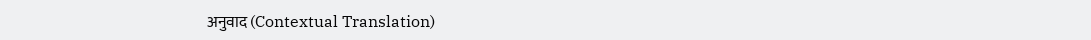अनुवाद (Contextual Translation)